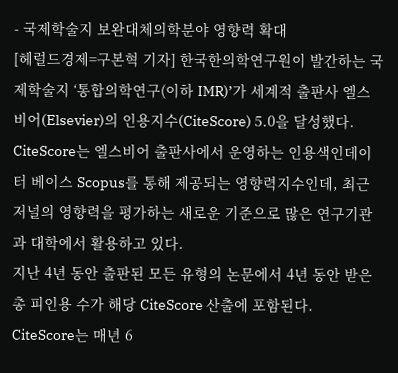- 국제학술지 보완대체의학분야 영향력 확대
[헤럴드경제=구본혁 기자] 한국한의학연구원이 발간하는 국제학술지 ‘통합의학연구(이하 IMR)’가 세계적 출판사 엘스비어(Elsevier)의 인용지수(CiteScore) 5.0을 달성했다.
CiteScore는 엘스비어 출판사에서 운영하는 인용색인데이터 베이스 Scopus를 통해 제공되는 영향력지수인데, 최근 저널의 영향력을 평가하는 새로운 기준으로 많은 연구기관과 대학에서 활용하고 있다.
지난 4년 동안 출판된 모든 유형의 논문에서 4년 동안 받은 총 피인용 수가 해당 CiteScore 산출에 포함된다.
CiteScore는 매년 6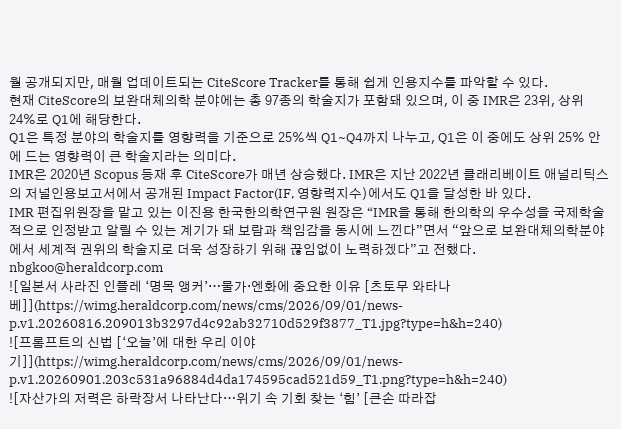월 공개되지만, 매월 업데이트되는 CiteScore Tracker를 통해 쉽게 인용지수를 파악할 수 있다.
현재 CiteScore의 보완대체의학 분야에는 총 97종의 학술지가 포함돼 있으며, 이 중 IMR은 23위, 상위 24%로 Q1에 해당한다.
Q1은 특정 분야의 학술지를 영향력을 기준으로 25%씩 Q1~Q4까지 나누고, Q1은 이 중에도 상위 25% 안에 드는 영향력이 큰 학술지라는 의미다.
IMR은 2020년 Scopus 등재 후 CiteScore가 매년 상승했다. IMR은 지난 2022년 클래리베이트 애널리틱스의 저널인용보고서에서 공개된 Impact Factor(IF, 영향력지수)에서도 Q1을 달성한 바 있다.
IMR 편집위원장을 맡고 있는 이진용 한국한의학연구원 원장은 “IMR을 통해 한의학의 우수성을 국제학술적으로 인정받고 알릴 수 있는 계기가 돼 보람과 책임감을 동시에 느낀다”면서 “앞으로 보완대체의학분야에서 세계적 권위의 학술지로 더욱 성장하기 위해 끊임없이 노력하겠다”고 전했다.
nbgkoo@heraldcorp.com
![일본서 사라진 인플레 ‘명목 앵커’…물가·엔화에 중요한 이유 [츠토무 와타나베]](https://wimg.heraldcorp.com/news/cms/2026/09/01/news-p.v1.20260816.209013b3297d4c92ab32710d529f3877_T1.jpg?type=h&h=240)
![프롬프트의 신법 [‘오늘’에 대한 우리 이야기]](https://wimg.heraldcorp.com/news/cms/2026/09/01/news-p.v1.20260901.203c531a96884d4da174595cad521d59_T1.png?type=h&h=240)
![자산가의 저력은 하락장서 나타난다…위기 속 기회 찾는 ‘힘’ [큰손 따라잡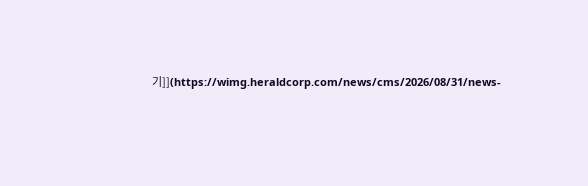기]](https://wimg.heraldcorp.com/news/cms/2026/08/31/news-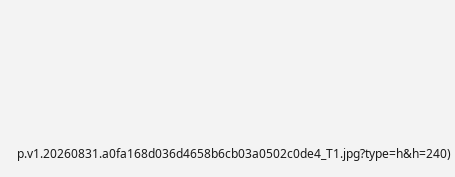p.v1.20260831.a0fa168d036d4658b6cb03a0502c0de4_T1.jpg?type=h&h=240)